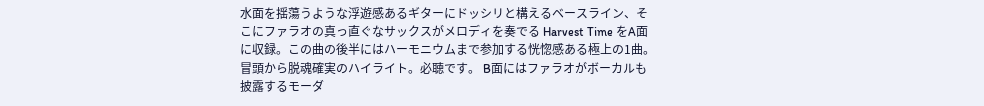水面を揺蕩うような浮遊感あるギターにドッシリと構えるベースライン、そこにファラオの真っ直ぐなサックスがメロディを奏でる Harvest Time をA面に収録。この曲の後半にはハーモニウムまで参加する恍惚感ある極上の1曲。冒頭から脱魂確実のハイライト。必聴です。 B面にはファラオがボーカルも披露するモーダ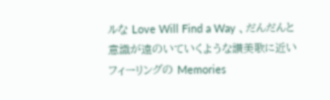ルな Love Will Find a Way 、だんだんと意識が遠のいていくような讃美歌に近いフィーリングの Memories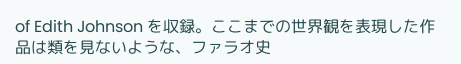of Edith Johnson を収録。ここまでの世界観を表現した作品は類を見ないような、ファラオ史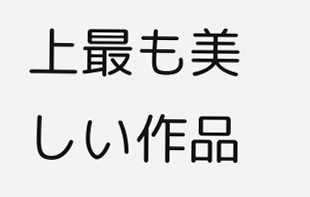上最も美しい作品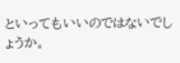といってもいいのではないでしょうか。